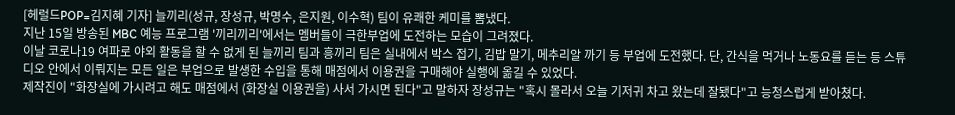[헤럴드POP=김지혜 기자] 늘끼리(성규, 장성규, 박명수, 은지원, 이수혁) 팀이 유쾌한 케미를 뽐냈다.
지난 15일 방송된 MBC 예능 프로그램 '끼리끼리'에서는 멤버들이 극한부업에 도전하는 모습이 그려졌다.
이날 코로나19 여파로 야외 활동을 할 수 없게 된 늘끼리 팀과 흥끼리 팀은 실내에서 박스 접기, 김밥 말기, 메추리알 까기 등 부업에 도전했다. 단, 간식을 먹거나 노동요를 듣는 등 스튜디오 안에서 이뤄지는 모든 일은 부업으로 발생한 수입을 통해 매점에서 이용권을 구매해야 실행에 옮길 수 있었다.
제작진이 "화장실에 가시려고 해도 매점에서 (화장실 이용권을) 사서 가시면 된다"고 말하자 장성규는 "혹시 몰라서 오늘 기저귀 차고 왔는데 잘됐다"고 능청스럽게 받아쳤다.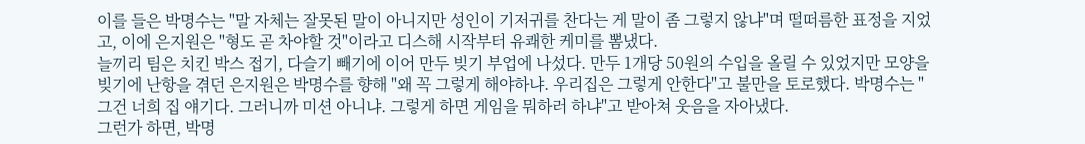이를 들은 박명수는 "말 자체는 잘못된 말이 아니지만 성인이 기저귀를 찬다는 게 말이 좀 그렇지 않냐"며 떨떠름한 표정을 지었고, 이에 은지원은 "형도 곧 차야할 것"이라고 디스해 시작부터 유쾌한 케미를 뽐냈다.
늘끼리 팀은 치킨 박스 접기, 다슬기 빼기에 이어 만두 빚기 부업에 나섰다. 만두 1개당 50원의 수입을 올릴 수 있었지만 모양을 빚기에 난항을 겪던 은지원은 박명수를 향해 "왜 꼭 그렇게 해야하냐. 우리집은 그렇게 안한다"고 불만을 토로했다. 박명수는 "그건 너희 집 얘기다. 그러니까 미션 아니냐. 그렇게 하면 게임을 뭐하러 하냐"고 받아쳐 웃음을 자아냈다.
그런가 하면, 박명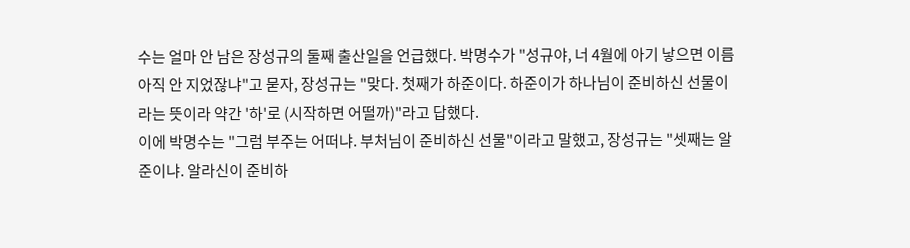수는 얼마 안 남은 장성규의 둘째 출산일을 언급했다. 박명수가 "성규야, 너 4월에 아기 낳으면 이름 아직 안 지었잖냐"고 묻자, 장성규는 "맞다. 첫째가 하준이다. 하준이가 하나님이 준비하신 선물이라는 뜻이라 약간 '하'로 (시작하면 어떨까)"라고 답했다.
이에 박명수는 "그럼 부주는 어떠냐. 부처님이 준비하신 선물"이라고 말했고, 장성규는 "셋째는 알준이냐. 알라신이 준비하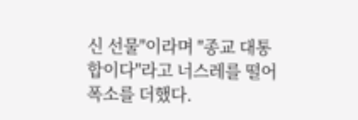신 선물"이라며 "종교 대통합이다"라고 너스레를 떨어 폭소를 더했다.